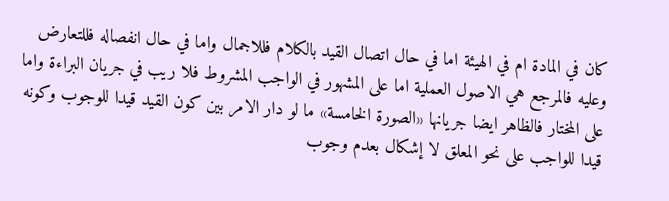كان في المادة ام في الهيئة اما في حال اتصال القيد بالكلام فللاجمال واما في حال انفصاله فللتعارض وعليه فالمرجع هي الاصول العملية اما على المشهور في الواجب المشروط فلا ريب في جريان البراءة واما على المختار فالظاهر ايضا جريانها «الصورة الخامسة» ما لو دار الامر بين كون القيد قيدا للوجوب وكونه قيدا للواجب على نحو المعلق لا إشكال بعدم وجوب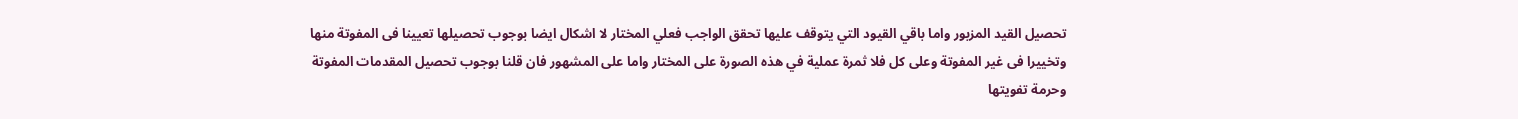تحصيل القيد المزبور واما باقي القيود التي يتوقف عليها تحقق الواجب فعلي المختار لا اشكال ايضا بوجوب تحصيلها تعيينا فى المفوتة منها وتخييرا فى غير المفوتة وعلى كل فلا ثمرة عملية في هذه الصورة على المختار واما على المشهور فان قلنا بوجوب تحصيل المقدمات المفوتة وحرمة تفويتها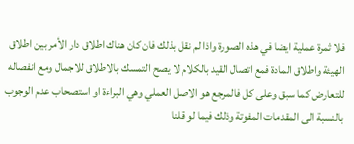فلا ثمرة عملية ايضا في هذه الصورة واذا لم نقل بذلك فان كان هناك اطلاق دار الأمر بين اطلاق الهيئة واطلاق المادة فمع اتصال القيد بالكلام لا يصح التمسك بالاطلاق للاجمال ومع انفصاله للتعارض كما سبق وعلى كل فالمرجع هو الاصل العملي وهي البراءة او استصحاب عدم الوجوب بالنسبة الى المقدمات المفوتة وذلك فيما لو قلنا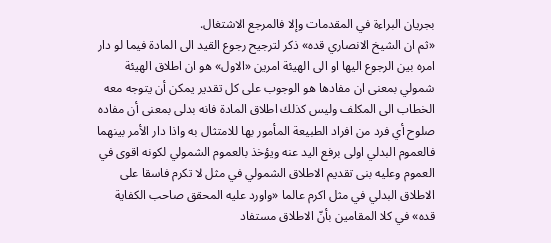بجريان البراءة في المقدمات وإلا فالمرجع الاشتغال.
«ثم ان الشيخ الانصاري قده» ذكر لترجيح رجوع القيد الى المادة فيما لو دار امره بين الرجوع اليها او الى الهيئة امرين «الاول» هو ان اطلاق الهيئة شمولي بمعنى ان مفادها هو الوجوب على كل تقدير يمكن أن يتوجه معه الخطاب الى المكلف وليس كذلك اطلاق المادة فانه بدلى بمعنى أن مفاده صلوح أي فرد من افراد الطبيعة المأمور بها للامتثال به واذا دار الأمر بينهما فالعموم البدلي اولى برفع اليد عنه ويؤخذ بالعموم الشمولي لكونه اقوى في العموم وعليه بنى تقديم الاطلاق الشمولي في مثل لا تكرم فاسقا على الاطلاق البدلي في مثل اكرم عالما «واورد عليه المحقق صاحب الكفاية قده» في كلا المقامين بأنّ الاطلاق مستفاد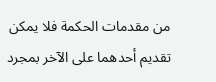من مقدمات الحكمة فلا يمكن تقديم أحدهما على الآخر بمجرد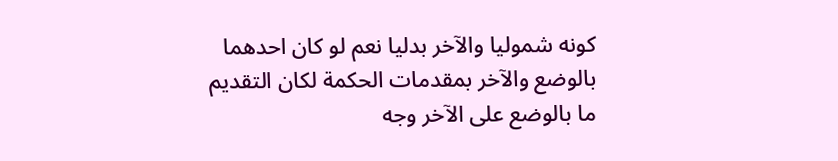كونه شموليا والآخر بدليا نعم لو كان احدهما بالوضع والآخر بمقدمات الحكمة لكان التقديم ما بالوضع على الآخر وجه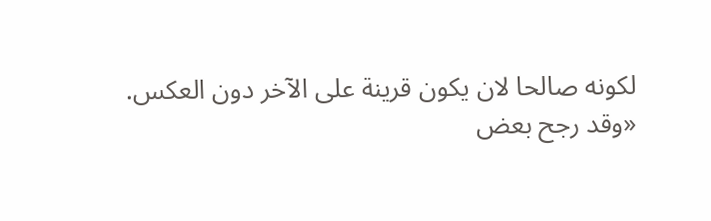لكونه صالحا لان يكون قرينة على الآخر دون العكس.
«وقد رجح بعض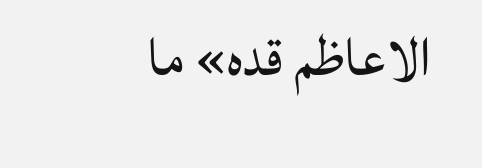الاعاظم قده» ما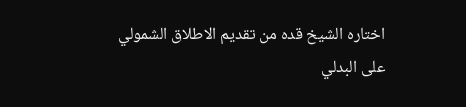اختاره الشيخ قده من تقديم الاطلاق الشمولي على البدلي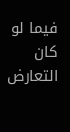فيما لو كان التعارض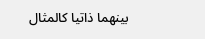بينهما ذاتيا كالمثال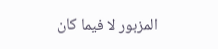المزبور لا فيما كان